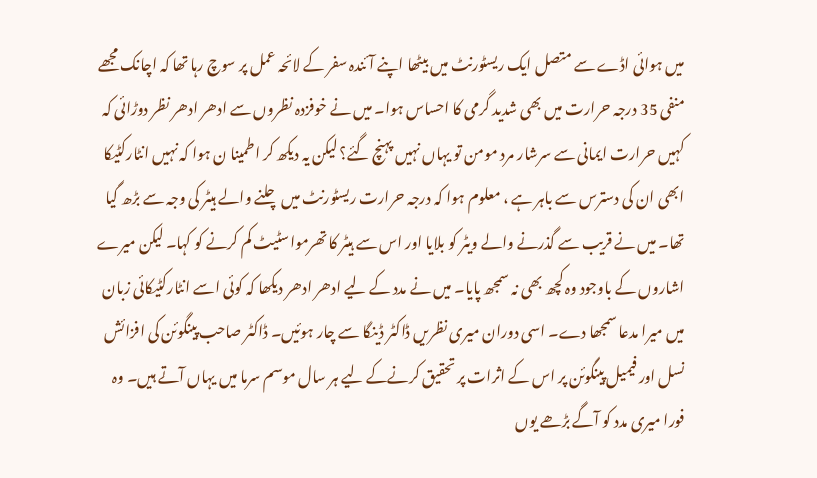میں ہوائی اڈے سے متصل ایک ریسٹورنٹ میں بیٹھا اپنے آئندہ سفر کے لائحہ عمل پر سوچ رہا تھا کہ اچانک مجھے منفی 35 درجہ حرارت میں بھی شدید گرمی کا احساس ہوا۔ میں نے خوفزدہ نظروں سے ادھر ادھر نظر دوڑائی کہ کہیں حرارت ایمانی سے سرشار مرد مومن تو یہاں نہیں پہنچ گئے؟ لیکن یہ دیکھ کر اطمینا ن ہوا کہ نہیں انٹارکٹیکا ابھی ان کی دسترس سے باہر ہے ، معلوم ہوا کہ درجہ حرارت ریسٹورنٹ میں چلنے والے ہیٹر کی وجہ سے بڑھ گیا تھا۔ میں نے قریب سے گذرنے والے ویٹر کو بلایا اور اس سے ہیٹر کا تھرمواسٹیٹ کم کرنے کو کہا۔ لیکن میرے اشاروں کے باوجود وہ کچھ بھی نہ سمجھ پایا۔ میں نے مدد کے لیے ادھر ادھر دیکھا کہ کوئی اسے انٹارکٹیکائی زبان میں میرا مدعا سمجھا دے۔ اسی دوران میری نظریں ڈاکٹر ڈینگا سے چار ہوئیں۔ ڈاکٹر صاحب پینگوئن کی افزائش نسل اور فیمیل پینگوئن پر اس کے اثرات پر تحقیق کرنےکے لیے ہر سال موسم سرما میں یہاں آتے ہیں۔ وہ فورا میری مدد کو آگے بڑھے یوں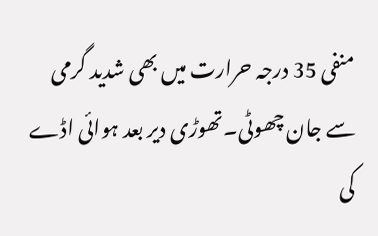منفی 35 درجہ حرارت میں بھی شدید گرمی سے جان چھوٹی۔تھوڑی دیر بعد ہوائی اڈے کی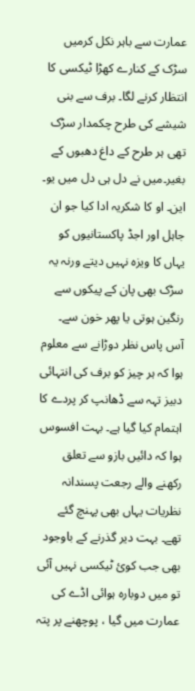عمارت سے باہر نکل کرمیں سڑک کے کنارے کھڑا ٹیکسی کا انتظار کرنے لگا۔ برف سے بنی شیشے کی طرح چکمدار سڑک تھی ہر طرح کے داغ دھبوں کے بغیر۔میں نے دل ہی دل میں یو۔ این۔ او کا شکریہ ادا کیا جو ان جاہل اور اجڈ پاکستانیوں کو یہاں کا ویزہ نہیں دیتے ورنہ یہ سڑک بھی پان کے پیکوں سے رنگین ہوتی یا پھر خون سے۔ آس پاس نظر دوڑانے سے معلوم ہوا کہ ہر چیز کو برف کی انتہائی دبیز تہہ سے ڈھانپ کر پردے کا اہتمام کیا گیا ہے۔ بہت افسوس ہوا کہ دائیں بازو سے تعلق رکھنے والے رجعت پسندانہ نظریات یہاں بھی پہنچ گئے تھے۔ بہت دیر گذرنے کے باوجود بھی جب کوئ ٹیکسی نہیں آئی تو میں دوبارہ ہوائی اڈے کی عمارت میں گیا ، پوچھنے پر پتہ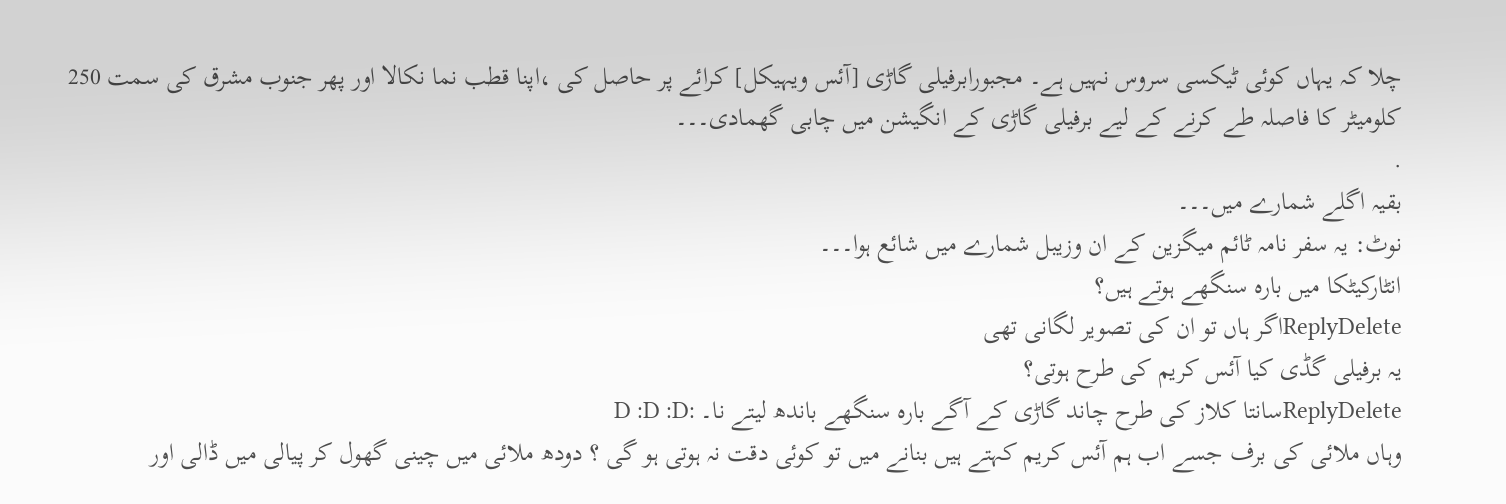چلا کہ یہاں کوئی ٹیکسی سروس نہیں ہے۔ مجبورابرفیلی گاڑی [آئس ویہیکل] کرائے پر حاصل کی ،اپنا قطب نما نکالا اور پھر جنوب مشرق کی سمت 250 کلومیٹر کا فاصلہ طے کرنے کے لیے برفیلی گاڑی کے انگیشن میں چابی گھمادی۔۔۔
.
بقیہ اگلے شمارے میں۔۔۔
نوٹ: یہ سفر نامہ ٹائم میگزین کے ان وزیبل شمارے میں شائع ہوا۔۔۔
انٹارکیٹکا میں بارہ سنگھے ہوتے ہیں؟
ReplyDeleteاگر ہاں تو ان کی تصویر لگانی تھی
یہ برفیلی گڈی کیا آئس کریم کی طرح ہوتی؟
ReplyDeleteسانتا کلاز کی طرح چاند گاڑی کے آگے بارہ سنگھے باندھ لیتے نا۔ :D :D :D
وہاں ملائی کی برف جسے اب ہم آئس کريم کہتے ہيں بنانے ميں تو کوئی دقت نہ ہوتی ہو گی ؟ دودھ ملائی ميں چينی گھول کر پيالی ميں ڈالی اور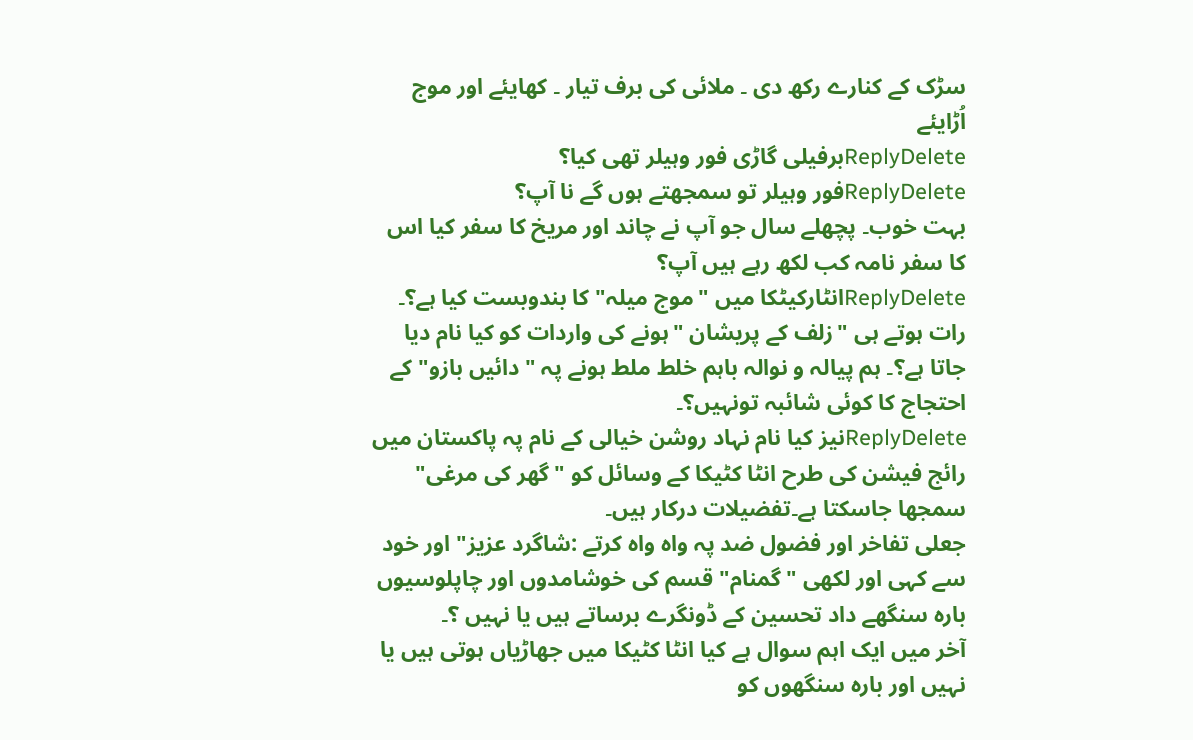سڑک کے کنارے رکھ دی ۔ ملائی کی برف تيار ۔ کھايئے اور موج اُڑايئے
ReplyDeleteبرفیلی گاڑی فور وہیلر تھی کیا؟
ReplyDeleteفور وہیلر تو سمجھتے ہوں گے نا آپ؟
بہت خوب۔ پچھلے سال جو آپ نے چاند اور مریخ کا سفر کیا اس کا سفر نامہ کب لکھ رہے ہیں آپ؟
ReplyDeleteانٹارکیٹکا میں "موج میلہ" کا بندوبست کیا ہے؟۔ رات ہوتے ہی "زلف کے پریشان "ہونے کی واردات کو کیا نام دیا جاتا ہے؟۔ ہم پیالہ و نوالہ باہم خلط ملط ہونے پہ "دائیں بازو" کے احتجاج کا کوئی شائبہ تونہیں؟۔
ReplyDeleteنیز کیا نام نہاد روشن خیالی کے نام پہ پاکستان میں رائج فیشن کی طرح انٹا کٹیکا کے وسائل کو "گھر کی مرغی" سمجھا جاسکتا ہے۔تفضیلات درکار ہیں۔
جعلی تفاخر اور فضول ضد پہ واہ واہ کرتے :شاگرد عزیز" اور خود سے کہی اور لکھی "گمنام" قسم کی خوشامدوں اور چاپلوسیوں بارہ سنگھے داد تحسین کے ڈونگرے برساتے ہیں یا نہیں ؟۔
آخر میں ایک اہم سوال ہے کیا انٹا کٹیکا میں جھاڑیاں ہوتی ہیں یا نہیں اور بارہ سنگھوں کو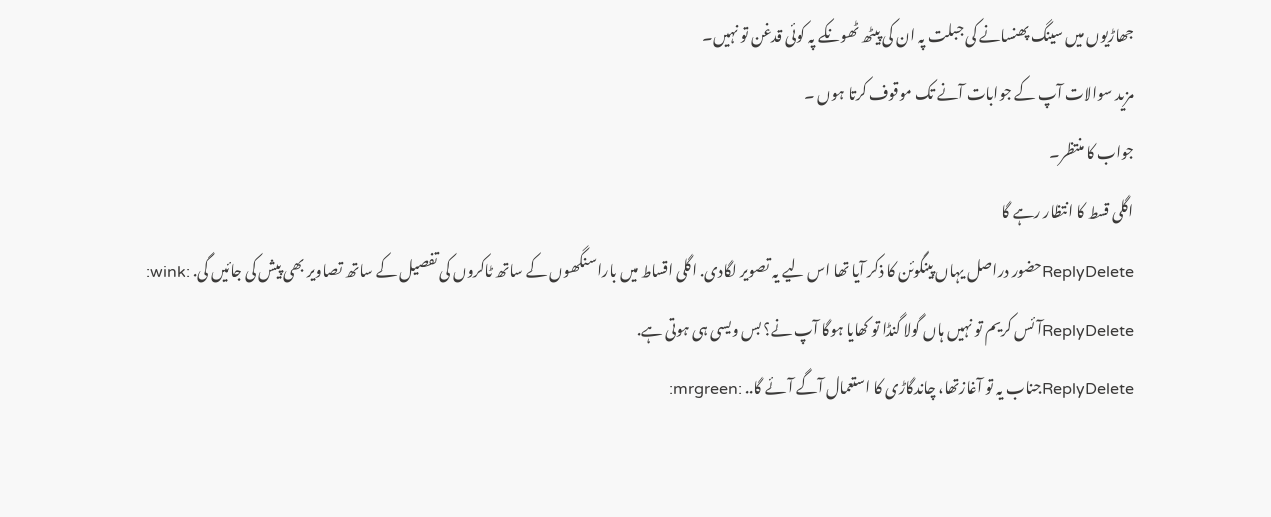جھاڑیوں میں سینگ پھنسانے کی جبلت پہ ان کی پیٹھ ٹھونکے پہ کوئی قدغن تو نہیں۔
مزید سوالات آپ کے جوابات آنے تک موقوف کرتا ہوں ۔
جواب کا منتظر۔
اگلی قسط کا انتظار رہے گا
ReplyDeleteحضور دراصل یہاں پینگوئن کا ذکر آیا تھا اس لیے یہ تصویر لگادی. اگلی اقساط میں باراسنگھوں کے ساتھ ٹاکروں کی تفصیل کے ساتھ تصاویر بھی پیش کی جائیں گی. :wink:
ReplyDeleteآئس کریم تو نہیں ہاں گولا گنڈا تو کھایا ہوگا آپ نے؟ بس ویسی ہی ہوتی ہے.
ReplyDeleteجناب یہ تو آغازتھا، چاندگاڑی کا استعمال آگے آئے گا.. :mrgreen: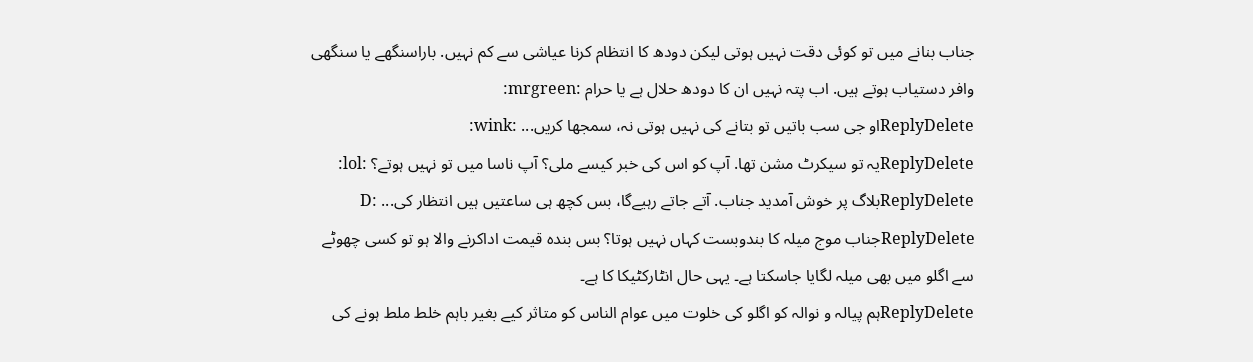جناب بنانے میں تو کوئی دقت نہیں ہوتی لیکن دودھ کا انتظام کرنا عیاشی سے کم نہیں. باراسنگھے یا سنگھی وافر دستیاب ہوتے ہیں. اب پتہ نہیں ان کا دودھ حلال ہے یا حرام :mrgreen:
ReplyDeleteاو جی سب باتیں تو بتانے کی نہیں ہوتی نہ، سمجھا کریں... :wink:
ReplyDeleteیہ تو سیکرٹ مشن تھا. آپ کو اس کی خبر کیسے ملی؟ آپ ناسا میں تو نہیں ہوتے؟ :lol:
ReplyDeleteبلاگ پر خوش آمدید جناب. آتے جاتے رہیےگا، بس کچھ ہی ساعتیں ہیں انتظار کی... :D
ReplyDeleteجناب موج میلہ کا بندوبست کہاں نہیں ہوتا؟ بس بندہ قیمت اداکرنے والا ہو تو کسی چھوٹے سے اگلو میں بھی میلہ لگایا جاسکتا ہے۔ یہی حال انٹارکٹیکا کا ہے۔
ReplyDeleteہم پیالہ و نوالہ کو اگلو کی خلوت میں عوام الناس کو متاثر کیے بغیر باہم خلط ملط ہونے کی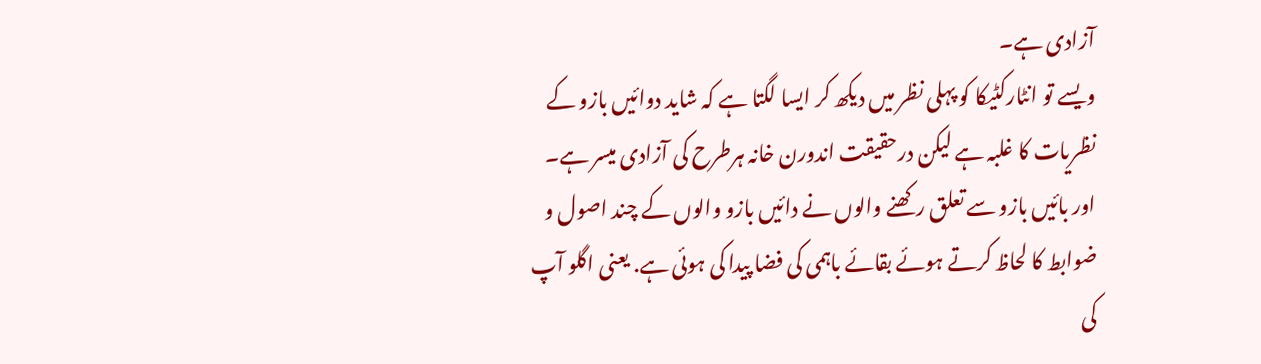آزادی ہے۔
ویسے تو انٹارکٹیکا کو پہلی نظر میں دیکھ کر ایسا لگتا ہے کہ شاید دوائیں بازو کے نظریات کا غلبہ ہے لیکن درحقیقت اندورن خانہ ہرطرح کی آزادی میسر ہے۔ اور بائیں بازو سے تعلق رکھنے والوں نے دائیں بازو والوں کے چند اصول و ضوابط کا لحاظ کرتے ہوئے بقائے باہمی کی فضا پیدا کی ہوئی ہے. یعنی اگلو آپ کی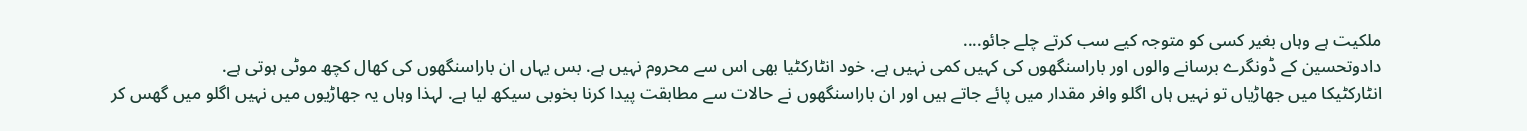ملکیت ہے وہاں بغیر کسی کو متوجہ کیے سب کرتے چلے جائو....
دادوتحسین کے ڈونگرے برسانے والوں اور باراسنگھوں کی کہیں کمی نہیں ہے. خود انٹارکٹیا بھی اس سے محروم نہیں ہے. بس یہاں ان باراسنگھوں کی کھال کچھ موٹی ہوتی ہے.
انٹارکٹیکا میں جھاڑیاں تو نہیں ہاں اگلو وافر مقدار میں پائے جاتے ہیں اور ان باراسنگھوں نے حالات سے مطابقت پیدا کرنا بخوبی سیکھ لیا ہے. لہذا وہاں یہ جھاڑیوں میں نہیں اگلو میں گھس کر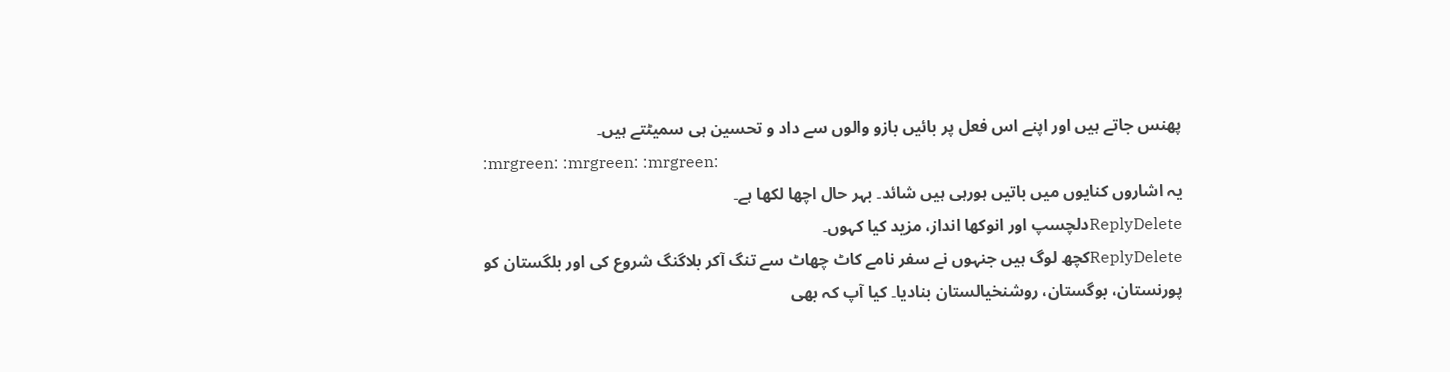پھنس جاتے ہیں اور اپنے اس فعل پر بائیں بازو والوں سے داد و تحسین ہی سمیٹتے ہیں۔
:mrgreen: :mrgreen: :mrgreen:
یہ اشاروں کنایوں میں باتیں ہورہی ہیں شائد۔ بہر حال اچھا لکھا ہے۔
ReplyDeleteدلچسپ اور انوکھا انداز، مزید کیا کہوں۔
ReplyDeleteکچھ لوگ ہیں جنہوں نے سفر نامے کاٹ چھاٹ سے تنگ آکر بلاگنگ شروع کی اور بلگستان کو پورنستان، بوگستان، روشنخیالستان بنادیا۔ کیا آپ کہ بھی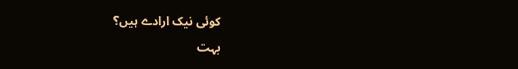کوئی نیک ارادے ہیں؟
بہت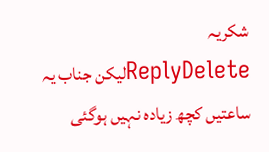شکریہ
ReplyDeleteلیکن جناب یہ ساعتیں کچھ زیادہ نہیں ہوگئی